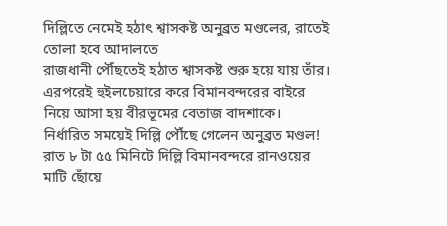দিল্লিতে নেমেই হঠাৎ শ্বাসকষ্ট অনুব্রত মণ্ডলের, রাতেই তোলা হবে আদালতে
রাজধানী পৌঁছতেই হঠাত শ্বাসকষ্ট শুরু হয়ে যায় তাঁর। এরপরেই হুইলচেয়ারে করে বিমানবন্দরের বাইরে নিয়ে আসা হয় বীরভূমের বেতাজ বাদশাকে।
নির্ধারিত সময়েই দিল্লি পৌঁছে গেলেন অনুব্রত মণ্ডল! রাত ৮ টা ৫৫ মিনিটে দিল্লি বিমানবন্দরে রানওয়ের মাটি ছোঁয়ে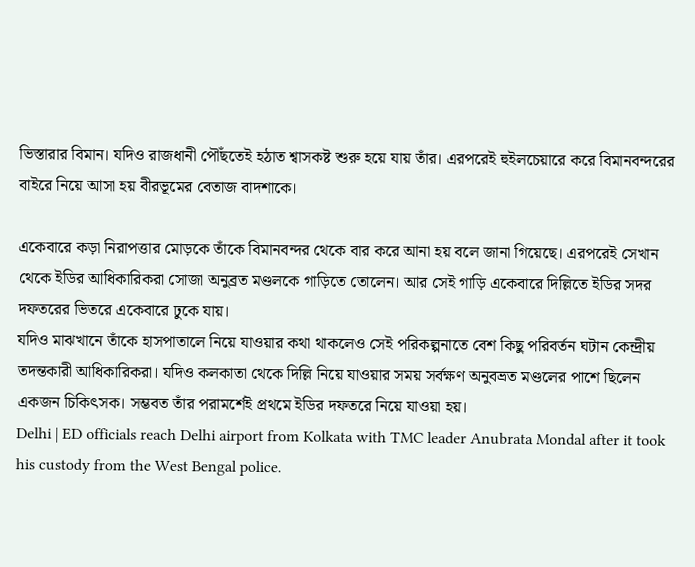ভিস্তারার বিমান। যদিও রাজধানী পৌঁছতেই হঠাত শ্বাসকষ্ট শুরু হয়ে যায় তাঁর। এরপরেই হুইলচেয়ারে করে বিমানবন্দরের বাইরে নিয়ে আসা হয় বীরভূমের বেতাজ বাদশাকে।

একেবারে কড়া নিরাপত্তার মোড়কে তাঁকে বিমানবন্দর থেকে বার করে আনা হয় বলে জানা গিয়েছে। এরপরেই সেখান থেকে ইডির আধিকারিকরা সোজা অনুব্রত মণ্ডলকে গাড়িতে তোলেন। আর সেই গাড়ি একেবারে দিল্লিতে ইডির সদর দফতরের ভিতরে একেবারে ঢুকে যায়।
যদিও মাঝখানে তাঁকে হাসপাতালে নিয়ে যাওয়ার কথা থাকলেও সেই পরিকল্পনাতে বেশ কিছু পরিবর্তন ঘটান কেন্দ্রীয় তদন্তকারী আধিকারিকরা। যদিও কলকাতা থেকে দিল্লি নিয়ে যাওয়ার সময় সর্বক্ষণ অনুবভ্রত মণ্ডলের পাশে ছিলেন একজন চিকিৎসক। সম্ভবত তাঁর পরামর্শেই প্রথমে ইডির দফতরে নিয়ে যাওয়া হয়।
Delhi | ED officials reach Delhi airport from Kolkata with TMC leader Anubrata Mondal after it took his custody from the West Bengal police.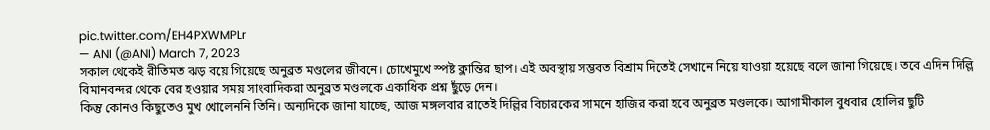pic.twitter.com/EH4PXWMPLr
— ANI (@ANI) March 7, 2023
সকাল থেকেই রীতিমত ঝড় বয়ে গিয়েছে অনুব্রত মণ্ডলের জীবনে। চোখেমুখে স্পষ্ট ক্লান্তির ছাপ। এই অবস্থায় সম্ভবত বিশ্রাম দিতেই সেখানে নিয়ে যাওয়া হয়েছে বলে জানা গিয়েছে। তবে এদিন দিল্লি বিমানবন্দর থেকে বের হওয়ার সময় সাংবাদিকরা অনুব্রত মণ্ডলকে একাধিক প্রশ্ন ছুঁড়ে দেন।
কিন্তু কোনও কিছুতেও মুখ খোলেননি তিনি। অন্যদিকে জানা যাচ্ছে, আজ মঙ্গলবার রাতেই দিল্লির বিচারকের সামনে হাজির করা হবে অনুব্রত মণ্ডলকে। আগামীকাল বুধবার হোলির ছুটি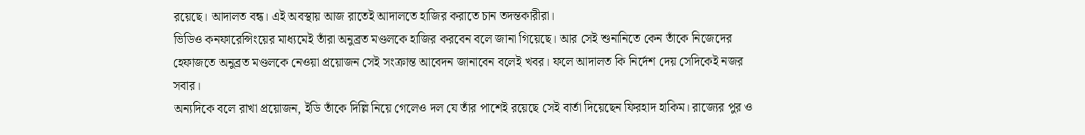রয়েছে। আদালত বন্ধ। এই অবস্থায় আজ রাতেই আদালতে হাজির করাতে চান তদন্তকারীরা।
ভিডিও কনফারেন্সিংয়ের মাধ্যমেই তাঁরা অনুব্রত মণ্ডলকে হাজির করবেন বলে জানা গিয়েছে। আর সেই শুনানিতে কেন তাঁকে নিজেদের হেফাজতে অনুব্রত মণ্ডলকে নেওয়া প্রয়োজন সেই সংক্রান্ত আবেদন জানাবেন বলেই খবর। ফলে আদালত কি নির্দেশ দেয় সেদিকেই নজর সবার।
অন্যদিকে বলে রাখা প্রয়োজন, ইডি তাঁকে দিল্লি নিয়ে গেলেও দল যে তাঁর পাশেই রয়েছে সেই বার্তা দিয়েছেন ফিরহাদ হাকিম। রাজ্যের পুর ও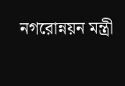নগরোন্নয়ন মন্ত্রী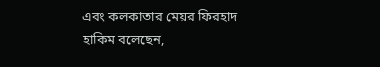এবং কলকাতার মেয়র ফিরহাদ হাকিম বলেছেন,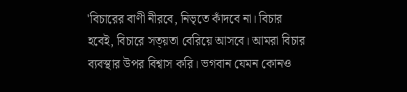'বিচারের বাণী নীরবে, নিভৃতে কাঁদবে না। বিচার হবেই, বিচারে সত্য়তা বেরিয়ে আসবে। আমরা বিচার ব্যবস্থার উপর বিশ্বাস করি। ভগবান যেমন কোনও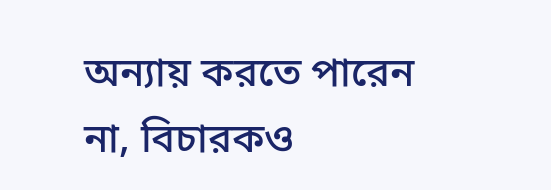অন্যায় করতে পারেন না, বিচারকও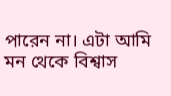পারেন না। এটা আমি মন থেকে বিশ্বাস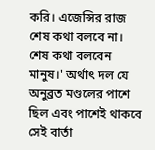করি। এজেন্সির রাজ শেষ কথা বলবে না। শেষ কথা বলবেন মানুষ।' অর্থাৎ দল যে অনুব্রত মণ্ডলের পাশে ছিল এবং পাশেই থাকবে সেই বার্তা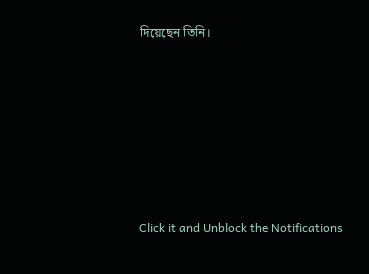দিয়েছেন তিনি।












Click it and Unblock the Notifications